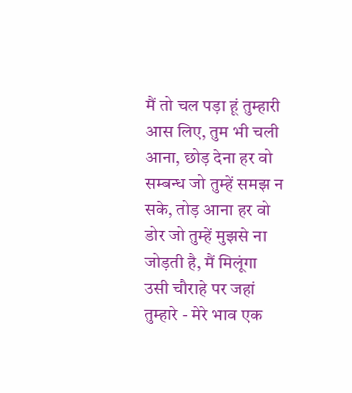मैं तो चल पड़ा हूं तुम्हारी आस लिए, तुम भी चली आना, छोड़ देना हर वो सम्बन्ध जो तुम्हें समझ न सके, तोड़ आना हर वो डोर जो तुम्हें मुझसे ना जोड़ती है, मैं मिलूंगा उसी चौराहे पर जहां तुम्हारे - मेरे भाव एक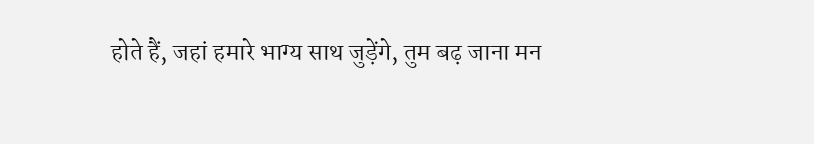होते हैं, जहां हमारे भाग्य साथ जुड़ेंगे, तुम बढ़ जाना मन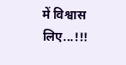में विश्वास लिए...!!!